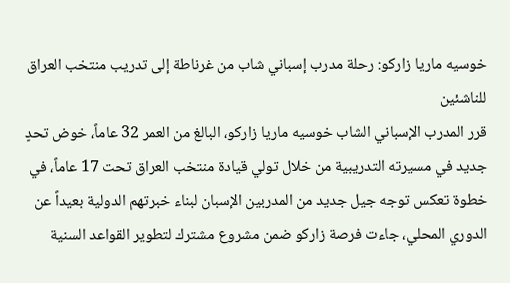خوسيه ماريا زاركو: رحلة مدرب إسباني شاب من غرناطة إلى تدريب منتخب العراق للناشئين
قرر المدرب الإسباني الشاب خوسيه ماريا زاركو، البالغ من العمر 32 عاماً، خوض تحدٍ جديد في مسيرته التدريبية من خلال تولي قيادة منتخب العراق تحت 17 عاماً، في خطوة تعكس توجه جيل جديد من المدربين الإسبان لبناء خبرتهم الدولية بعيداً عن الدوري المحلي، جاءت فرصة زاركو ضمن مشروع مشترك لتطوير القواعد السنية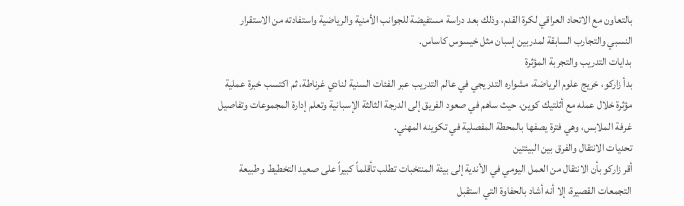بالتعاون مع الاتحاد العراقي لكرة القدم، وذلك بعد دراسة مستفيضة للجوانب الأمنية والرياضية واستفادته من الاستقرار النسبي والتجارب السابقة لمدربين إسبان مثل خيسوس كاساس.
بدايات التدريب والتجربة المؤثرة
بدأ زاركو، خريج علوم الرياضة، مشواره التدريجي في عالم التدريب عبر الفئات السنية لنادي غرناطة، ثم اكتسب خبرة عملية مؤثرة خلال عمله مع أثلتيك كوين، حيث ساهم في صعود الفريق إلى الدرجة الثالثة الإسبانية وتعلم إدارة المجموعات وتفاصيل غرفة الملابس، وهي فترة يصفها بالمحطة المفصلية في تكوينه المهني.
تحديات الانتقال والفرق بين البيئتين
أقر زاركو بأن الانتقال من العمل اليومي في الأندية إلى بيئة المنتخبات تطلب تأقلماً كبيراً على صعيد التخطيط وطبيعة التجمعات القصيرة، إلا أنه أشاد بالحفاوة التي استقبل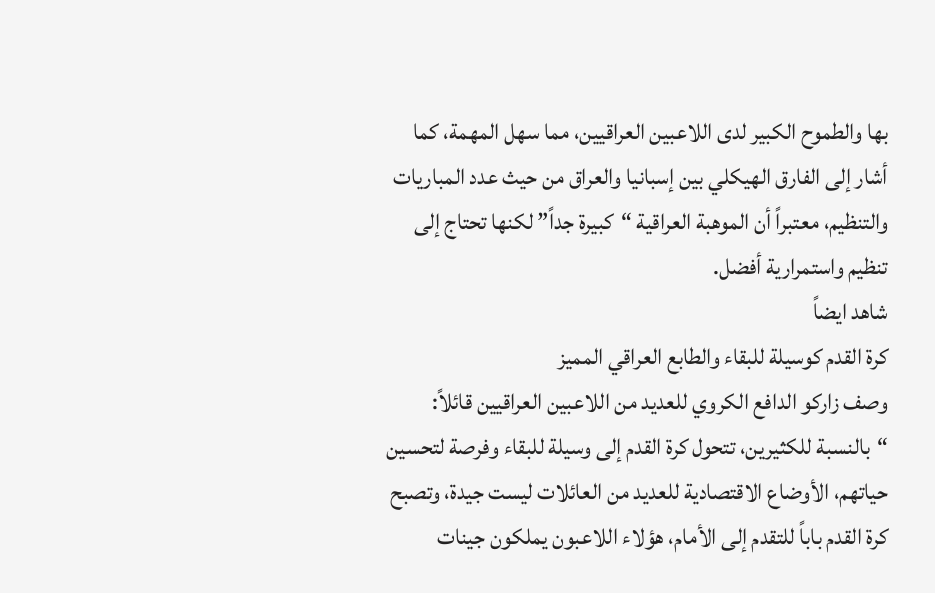بها والطموح الكبير لدى اللاعبين العراقيين، مما سهل المهمة، كما أشار إلى الفارق الهيكلي بين إسبانيا والعراق من حيث عدد المباريات والتنظيم، معتبراً أن الموهبة العراقية “كبيرة جداً” لكنها تحتاج إلى تنظيم واستمرارية أفضل.
شاهد ايضاً
كرة القدم كوسيلة للبقاء والطابع العراقي المميز
وصف زاركو الدافع الكروي للعديد من اللاعبين العراقيين قائلاً: “بالنسبة للكثيرين، تتحول كرة القدم إلى وسيلة للبقاء وفرصة لتحسين حياتهم، الأوضاع الاقتصادية للعديد من العائلات ليست جيدة، وتصبح كرة القدم باباً للتقدم إلى الأمام، هؤلاء اللاعبون يملكون جينات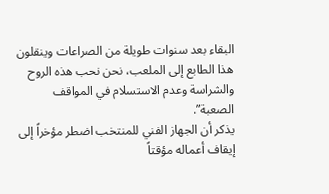البقاء بعد سنوات طويلة من الصراعات وينقلون هذا الطابع إلى الملعب، نحن نحب هذه الروح والشراسة وعدم الاستسلام في المواقف الصعبة”.
يذكر أن الجهاز الفني للمنتخب اضطر مؤخراً إلى إيقاف أعماله مؤقتاً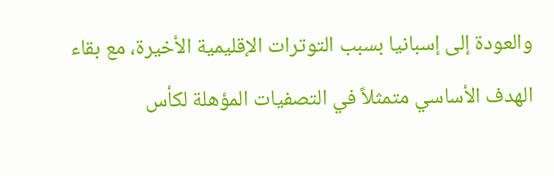والعودة إلى إسبانيا بسبب التوترات الإقليمية الأخيرة، مع بقاء الهدف الأساسي متمثلاً في التصفيات المؤهلة لكأس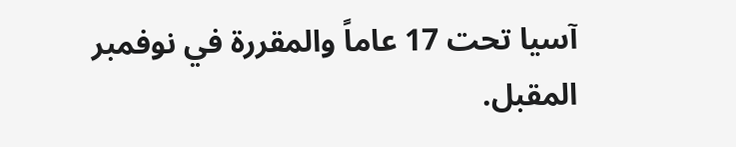آسيا تحت 17 عاماً والمقررة في نوفمبر المقبل.